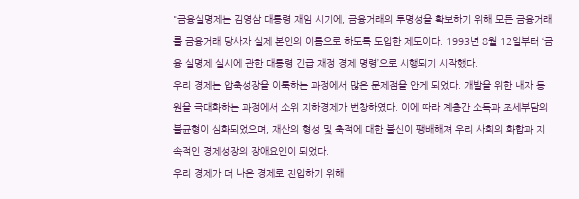"금융실명제는 김영삼 대통령 재임 시기에, 금융거래의 투명성을 확보하기 위해 모든 금융거래를 금융거래 당사자 실제 본인의 이름으로 하도록 도입한 제도이다. 1993년 8월 12일부터 ‘금융 실명제 실시에 관한 대통령 긴급 재정 경제 명령’으로 시행되기 시작했다.
우리 경제는 압축성장을 이룩하는 과정에서 많은 문제점을 안게 되었다. 개발을 위한 내자 동원을 극대화하는 과정에서 소위 지하경제가 번창하였다. 이에 따라 계층간 소득과 조세부담의 불균형이 심화되었으며, 재산의 형성 및 축적에 대한 불신이 팽배해져 우리 사회의 화합과 지속적인 경제성장의 장애요인이 되었다.
우리 경제가 더 나은 경제로 진입하기 위해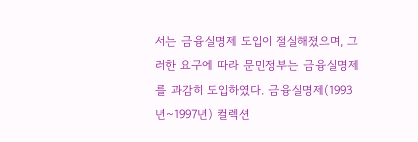서는 금융실명제 도입이 절실해졌으며, 그러한 요구에 따라 문민정부는 금융실명제를 과감히 도입하였다. 금융실명제(1993년~1997년) 컬렉션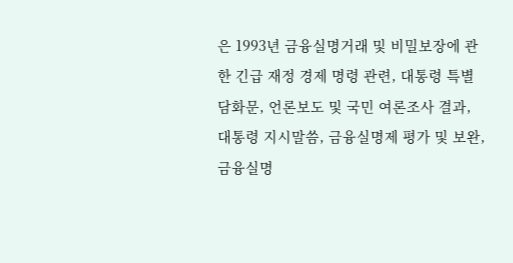은 1993년 금융실명거래 및 비밀보장에 관한 긴급 재정 경제 명령 관련, 대통령 특별 담화문, 언론보도 및 국민 여론조사 결과, 대통령 지시말씀, 금융실명제 평가 및 보완, 금융실명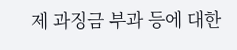제 과징금 부과 등에 대한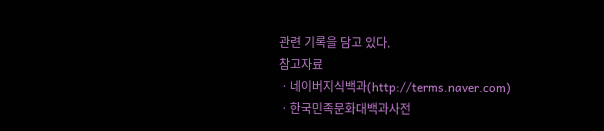관련 기록을 담고 있다.
참고자료
ㆍ네이버지식백과(http://terms.naver.com)
ㆍ한국민족문화대백과사전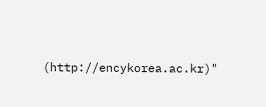(http://encykorea.ac.kr)"